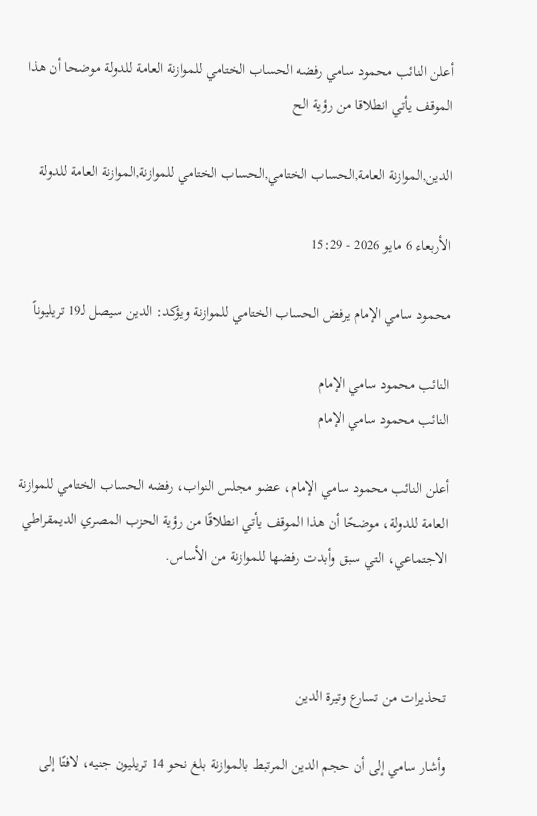أعلن النائب محمود سامي رفضه الحساب الختامي للموازنة العامة للدولة موضحا أن هذا الموقف يأتي انطلاقا من رؤية الح

الدين,الموازنة العامة,الحساب الختامي,الحساب الختامي للموازنة,الموازنة العامة للدولة

الأربعاء 6 مايو 2026 - 15:29

محمود سامي الإمام يرفض الحساب الختامي للموازنة ويؤكد: الدين سيصل لـ19 تريليوناً

النائب محمود سامي الإمام
النائب محمود سامي الإمام

أعلن النائب محمود سامي الإمام، عضو مجلس النواب، رفضه الحساب الختامي للموازنة العامة للدولة، موضحًا أن هذا الموقف يأتي انطلاقًا من رؤية الحزب المصري الديمقراطي الاجتماعي، التي سبق وأبدت رفضها للموازنة من الأساس.



تحذيرات من تسارع وتيرة الدين

وأشار سامي إلى أن حجم الدين المرتبط بالموازنة بلغ نحو 14 تريليون جنيه، لافتًا إلى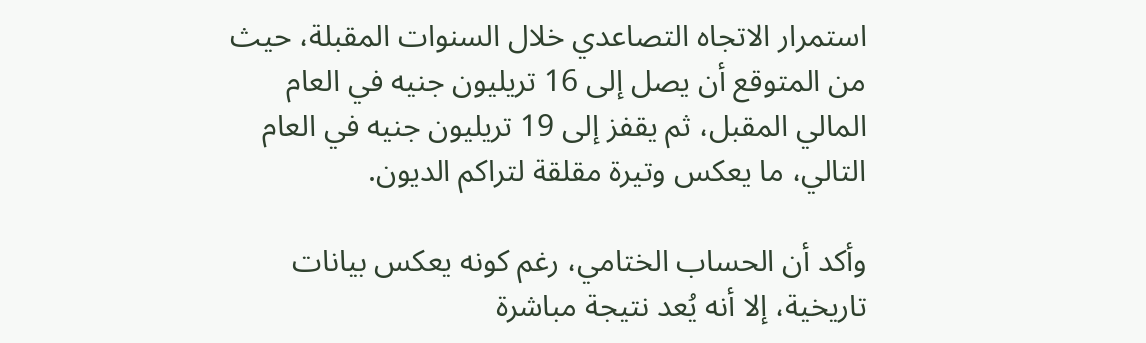استمرار الاتجاه التصاعدي خلال السنوات المقبلة، حيث من المتوقع أن يصل إلى 16 تريليون جنيه في العام المالي المقبل، ثم يقفز إلى 19 تريليون جنيه في العام التالي، ما يعكس وتيرة مقلقة لتراكم الديون.

وأكد أن الحساب الختامي، رغم كونه يعكس بيانات تاريخية، إلا أنه يُعد نتيجة مباشرة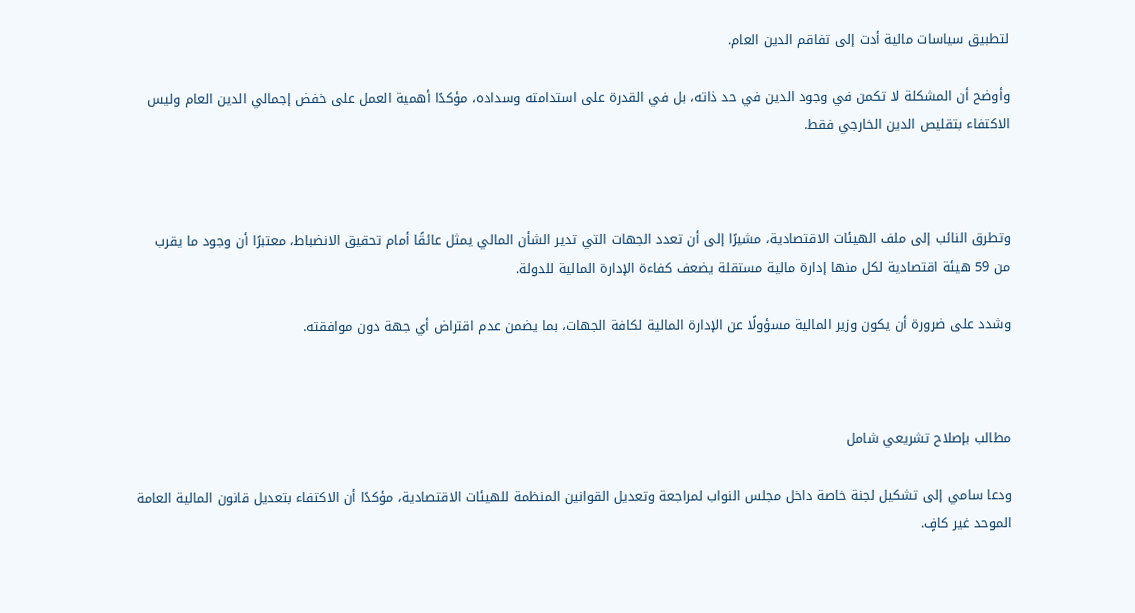لتطبيق سياسات مالية أدت إلى تفاقم الدين العام.

وأوضح أن المشكلة لا تكمن في وجود الدين في حد ذاته، بل في القدرة على استدامته وسداده، مؤكدًا أهمية العمل على خفض إجمالي الدين العام وليس الاكتفاء بتقليص الدين الخارجي فقط.



وتطرق النائب إلى ملف الهيئات الاقتصادية، مشيرًا إلى أن تعدد الجهات التي تدير الشأن المالي يمثل عائقًا أمام تحقيق الانضباط، معتبرًا أن وجود ما يقرب من 59 هيئة اقتصادية لكل منها إدارة مالية مستقلة يضعف كفاءة الإدارة المالية للدولة.

وشدد على ضرورة أن يكون وزير المالية مسؤولًا عن الإدارة المالية لكافة الجهات، بما يضمن عدم اقتراض أي جهة دون موافقته.



مطالب بإصلاح تشريعي شامل

ودعا سامي إلى تشكيل لجنة خاصة داخل مجلس النواب لمراجعة وتعديل القوانين المنظمة للهيئات الاقتصادية، مؤكدًا أن الاكتفاء بتعديل قانون المالية العامة الموحد غير كافٍ.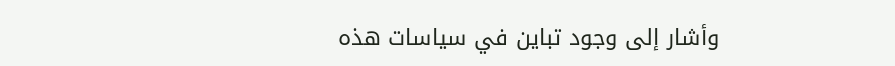وأشار إلى وجود تباين في سياسات هذه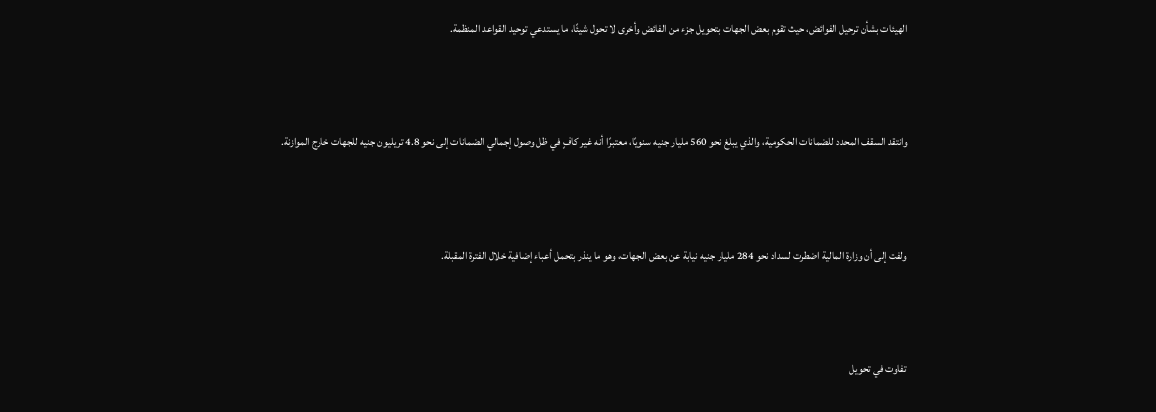الهيئات بشأن ترحيل الفوائض، حيث تقوم بعض الجهات بتحويل جزء من الفائض وأخرى لا تحول شيئًا، ما يستدعي توحيد القواعد المنظمة.



وانتقد السقف المحدد للضمانات الحكومية، والذي يبلغ نحو 560 مليار جنيه سنويًا، معتبرًا أنه غير كافٍ في ظل وصول إجمالي الضمانات إلى نحو 4.8 تريليون جنيه للجهات خارج الموازنة.



ولفت إلى أن وزارة المالية اضطرت لسداد نحو 284 مليار جنيه نيابة عن بعض الجهات، وهو ما ينذر بتحمل أعباء إضافية خلال الفترة المقبلة.



تفاوت في تحويل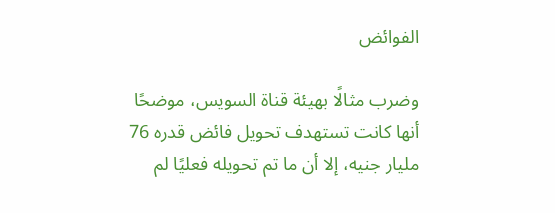الفوائض

وضرب مثالًا بهيئة قناة السويس، موضحًا أنها كانت تستهدف تحويل فائض قدره 76 مليار جنيه، إلا أن ما تم تحويله فعليًا لم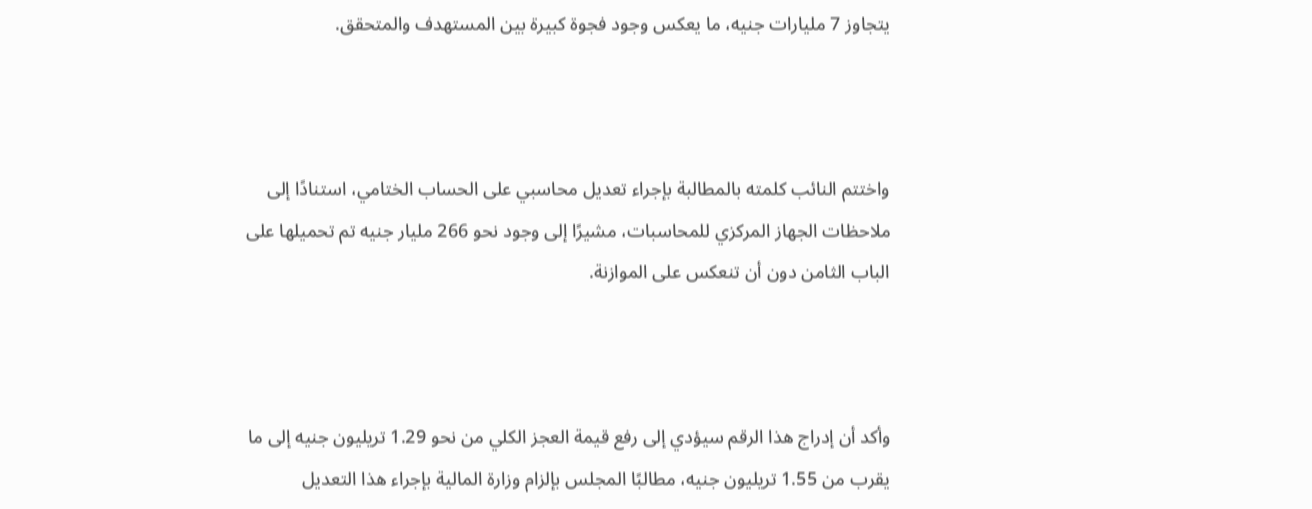يتجاوز 7 مليارات جنيه، ما يعكس وجود فجوة كبيرة بين المستهدف والمتحقق.



واختتم النائب كلمته بالمطالبة بإجراء تعديل محاسبي على الحساب الختامي، استنادًا إلى ملاحظات الجهاز المركزي للمحاسبات، مشيرًا إلى وجود نحو 266 مليار جنيه تم تحميلها على الباب الثامن دون أن تنعكس على الموازنة.



وأكد أن إدراج هذا الرقم سيؤدي إلى رفع قيمة العجز الكلي من نحو 1.29 تريليون جنيه إلى ما يقرب من 1.55 تريليون جنيه، مطالبًا المجلس بإلزام وزارة المالية بإجراء هذا التعديل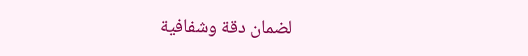لضمان دقة وشفافية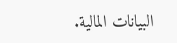البيانات المالية.